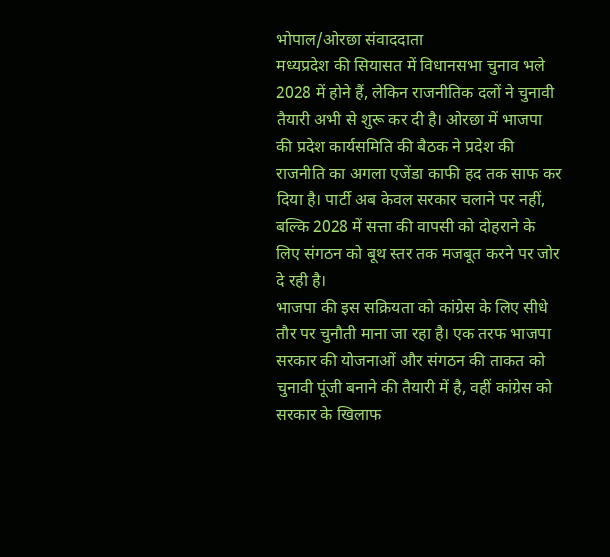भोपाल/ओरछा संवाददाता
मध्यप्रदेश की सियासत में विधानसभा चुनाव भले 2028 में होने हैं, लेकिन राजनीतिक दलों ने चुनावी तैयारी अभी से शुरू कर दी है। ओरछा में भाजपा की प्रदेश कार्यसमिति की बैठक ने प्रदेश की राजनीति का अगला एजेंडा काफी हद तक साफ कर दिया है। पार्टी अब केवल सरकार चलाने पर नहीं, बल्कि 2028 में सत्ता की वापसी को दोहराने के लिए संगठन को बूथ स्तर तक मजबूत करने पर जोर दे रही है।
भाजपा की इस सक्रियता को कांग्रेस के लिए सीधे तौर पर चुनौती माना जा रहा है। एक तरफ भाजपा सरकार की योजनाओं और संगठन की ताकत को चुनावी पूंजी बनाने की तैयारी में है, वहीं कांग्रेस को सरकार के खिलाफ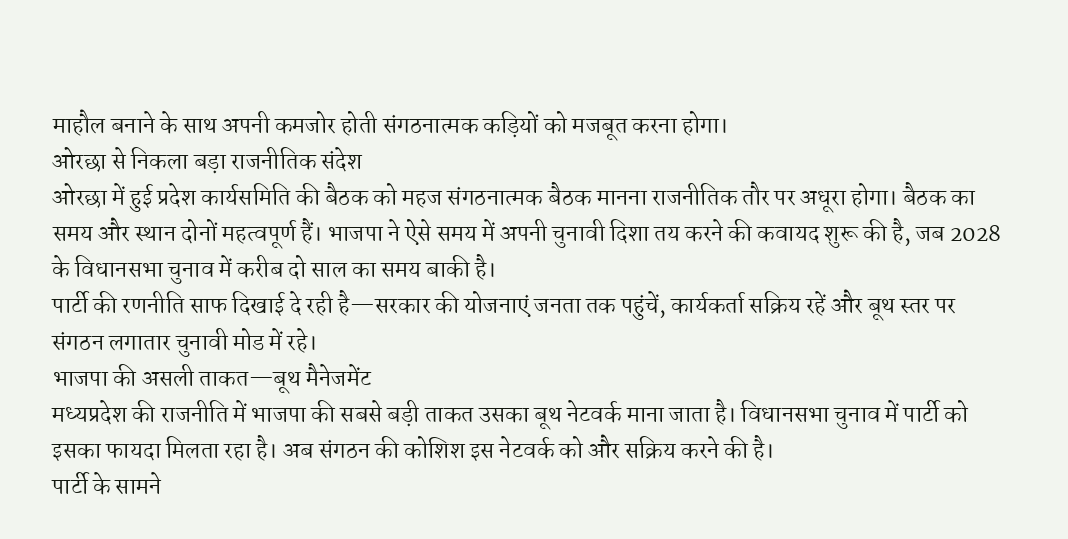माहौल बनाने के साथ अपनी कमजोर होती संगठनात्मक कड़ियों को मजबूत करना होगा।
ओरछा से निकला बड़ा राजनीतिक संदेश
ओरछा में हुई प्रदेश कार्यसमिति की बैठक को महज संगठनात्मक बैठक मानना राजनीतिक तौर पर अधूरा होगा। बैठक का समय और स्थान दोनों महत्वपूर्ण हैं। भाजपा ने ऐसे समय में अपनी चुनावी दिशा तय करने की कवायद शुरू की है, जब 2028 के विधानसभा चुनाव में करीब दो साल का समय बाकी है।
पार्टी की रणनीति साफ दिखाई दे रही है—सरकार की योजनाएं जनता तक पहुंचें, कार्यकर्ता सक्रिय रहें और बूथ स्तर पर संगठन लगातार चुनावी मोड में रहे।
भाजपा की असली ताकत—बूथ मैनेजमेंट
मध्यप्रदेश की राजनीति में भाजपा की सबसे बड़ी ताकत उसका बूथ नेटवर्क माना जाता है। विधानसभा चुनाव में पार्टी को इसका फायदा मिलता रहा है। अब संगठन की कोशिश इस नेटवर्क को और सक्रिय करने की है।
पार्टी के सामने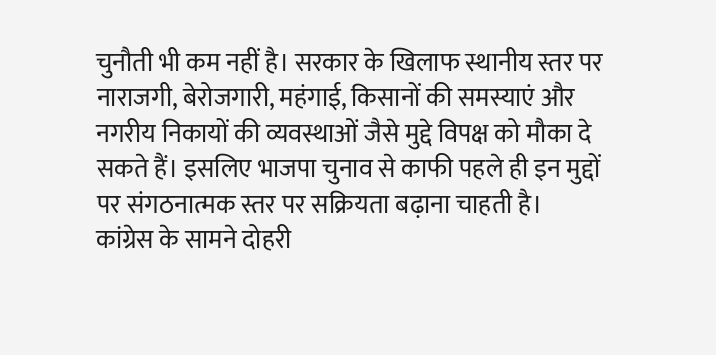चुनौती भी कम नहीं है। सरकार के खिलाफ स्थानीय स्तर पर नाराजगी, बेरोजगारी, महंगाई, किसानों की समस्याएं और नगरीय निकायों की व्यवस्थाओं जैसे मुद्दे विपक्ष को मौका दे सकते हैं। इसलिए भाजपा चुनाव से काफी पहले ही इन मुद्दों पर संगठनात्मक स्तर पर सक्रियता बढ़ाना चाहती है।
कांग्रेस के सामने दोहरी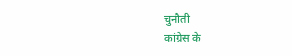चुनौती
कांग्रेस के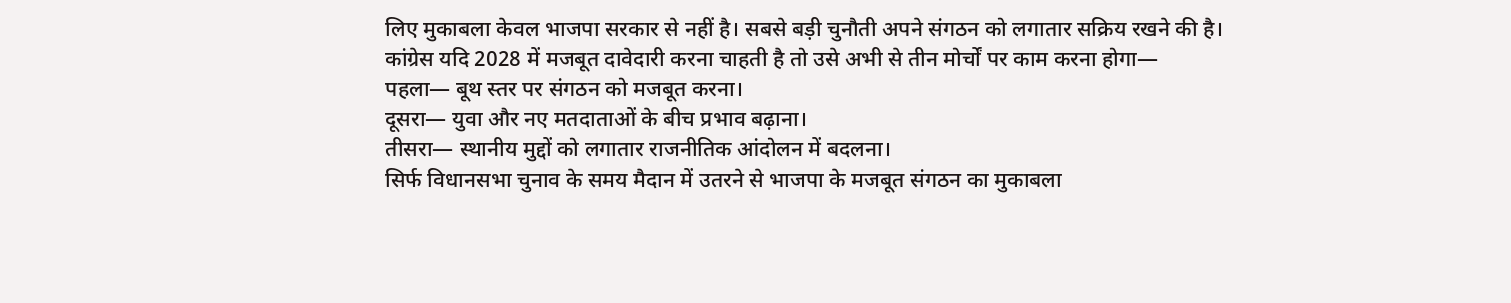लिए मुकाबला केवल भाजपा सरकार से नहीं है। सबसे बड़ी चुनौती अपने संगठन को लगातार सक्रिय रखने की है।
कांग्रेस यदि 2028 में मजबूत दावेदारी करना चाहती है तो उसे अभी से तीन मोर्चों पर काम करना होगा—
पहला— बूथ स्तर पर संगठन को मजबूत करना।
दूसरा— युवा और नए मतदाताओं के बीच प्रभाव बढ़ाना।
तीसरा— स्थानीय मुद्दों को लगातार राजनीतिक आंदोलन में बदलना।
सिर्फ विधानसभा चुनाव के समय मैदान में उतरने से भाजपा के मजबूत संगठन का मुकाबला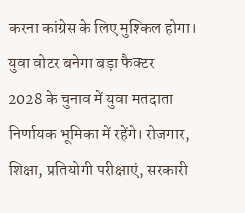करना कांग्रेस के लिए मुश्किल होगा।
युवा वोटर बनेगा बड़ा फैक्टर
2028 के चुनाव में युवा मतदाता निर्णायक भूमिका में रहेंगे। रोजगार, शिक्षा, प्रतियोगी परीक्षाएं, सरकारी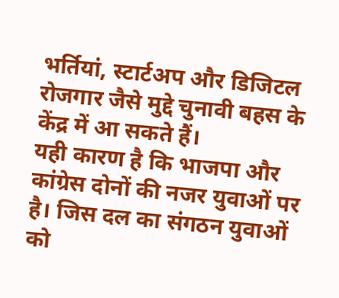भर्तियां, स्टार्टअप और डिजिटल रोजगार जैसे मुद्दे चुनावी बहस के केंद्र में आ सकते हैं।
यही कारण है कि भाजपा और कांग्रेस दोनों की नजर युवाओं पर है। जिस दल का संगठन युवाओं को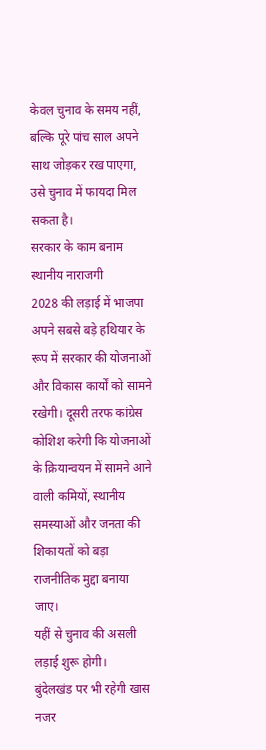केवल चुनाव के समय नहीं, बल्कि पूरे पांच साल अपने साथ जोड़कर रख पाएगा, उसे चुनाव में फायदा मिल सकता है।
सरकार के काम बनाम स्थानीय नाराजगी
2028 की लड़ाई में भाजपा अपने सबसे बड़े हथियार के रूप में सरकार की योजनाओं और विकास कार्यों को सामने रखेगी। दूसरी तरफ कांग्रेस कोशिश करेगी कि योजनाओं के क्रियान्वयन में सामने आने वाली कमियों, स्थानीय समस्याओं और जनता की शिकायतों को बड़ा राजनीतिक मुद्दा बनाया जाए।
यहीं से चुनाव की असली लड़ाई शुरू होगी।
बुंदेलखंड पर भी रहेगी खास नजर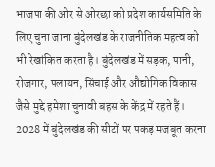भाजपा की ओर से ओरछा को प्रदेश कार्यसमिति के लिए चुना जाना बुंदेलखंड के राजनीतिक महत्व को भी रेखांकित करता है। बुंदेलखंड में सड़क, पानी, रोजगार, पलायन, सिंचाई और औद्योगिक विकास जैसे मुद्दे हमेशा चुनावी बहस के केंद्र में रहते हैं।
2028 में बुंदेलखंड की सीटों पर पकड़ मजबूत करना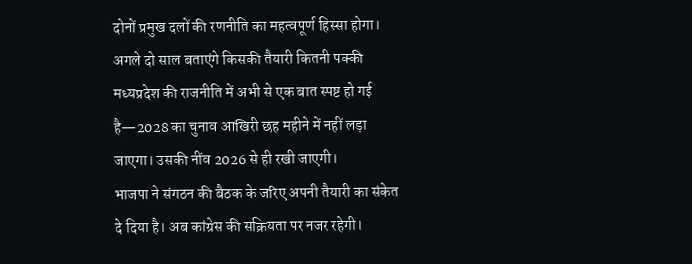दोनों प्रमुख दलों की रणनीति का महत्वपूर्ण हिस्सा होगा।
अगले दो साल बताएंगे किसकी तैयारी कितनी पक्की
मध्यप्रदेश की राजनीति में अभी से एक बात स्पष्ट हो गई है—2028 का चुनाव आखिरी छह महीने में नहीं लड़ा जाएगा। उसकी नींव 2026 से ही रखी जाएगी।
भाजपा ने संगठन की बैठक के जरिए अपनी तैयारी का संकेत दे दिया है। अब कांग्रेस की सक्रियता पर नजर रहेगी।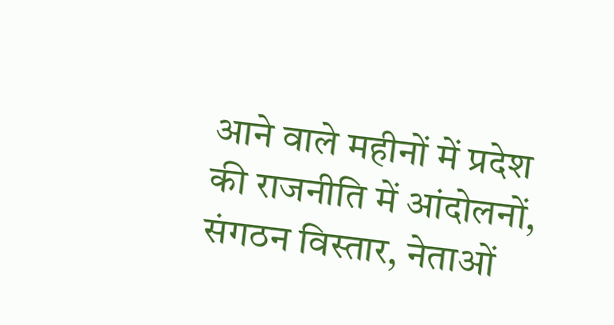आने वाले महीनों में प्रदेश की राजनीति में आंदोलनों, संगठन विस्तार, नेताओं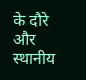के दौरे और स्थानीय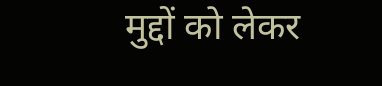मुद्दों को लेकर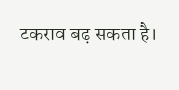टकराव बढ़ सकता है।